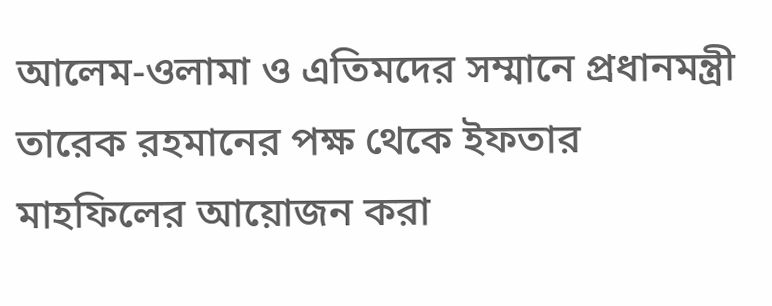আলেম-ওলামা ও এতিমদের সম্মানে প্রধানমন্ত্রী তারেক রহমানের পক্ষ থেকে ইফতার মাহফিলের আয়োজন করা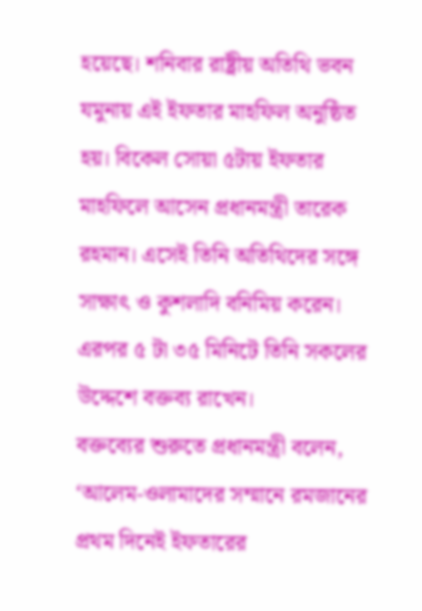হয়েছে। শনিবার রাষ্ট্রীয় অতিথি ভবন যমুনায় এই ইফতার মাহফিল অনুষ্ঠিত হয়। বিকেল সোয়া ৫টায় ইফতার মাহফিলে আসেন প্রধানমন্ত্রী তারেক রহমান। এসেই তিনি অতিথিদের সঙ্গে সাক্ষাৎ ও কুশলাদি বনিমিয় করেন। এরপর ৫ টা ৩৫ মিনিটে তিনি সকলের উদ্দেশে বক্তব্য রাখেন।
বক্তব্যের শুরুতে প্রধানমন্ত্রী বলেন, ‘আলেম-ওলামাদের সম্মানে রমজানের প্রথম দিনেই ইফতারের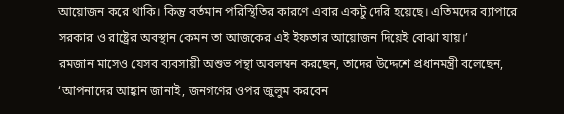আয়োজন করে থাকি। কিন্তু বর্তমান পরিস্থিতির কারণে এবার একটু দেরি হয়েছে। এতিমদের ব্যাপারে সরকার ও রাষ্ট্রের অবস্থান কেমন তা আজকের এই ইফতার আয়োজন দিয়েই বোঝা যায়।’
রমজান মাসেও যেসব ব্যবসায়ী অশুভ পন্থা অবলম্বন করছেন, তাদের উদ্দেশে প্রধানমন্ত্রী বলেছেন, ‘আপনাদের আহ্বান জানাই, জনগণের ওপর জুলুম করবেন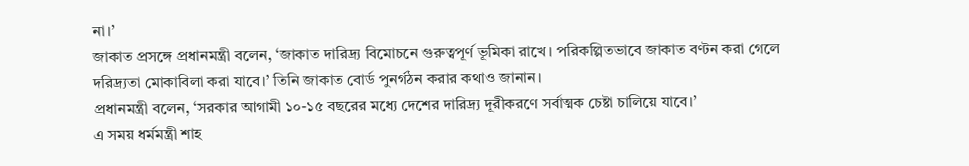না।’
জাকাত প্রসঙ্গে প্রধানমন্ত্রী বলেন, ‘জাকাত দারিদ্র্য বিমোচনে গুরুত্বপূর্ণ ভূমিকা রাখে। পরিকল্পিতভাবে জাকাত বণ্টন করা গেলে দরিদ্র্যতা মোকাবিলা করা যাবে।’ তিনি জাকাত বোর্ড পুনর্গঠন করার কথাও জানান।
প্রধানমন্ত্রী বলেন, ‘সরকার আগামী ১০-১৫ বছরের মধ্যে দেশের দারিদ্র্য দূরীকরণে সর্বাত্মক চেষ্টা চালিয়ে যাবে।’
এ সময় ধর্মমন্ত্রী শাহ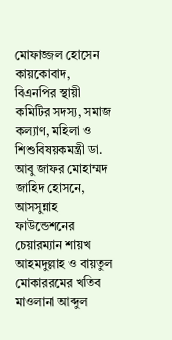মোফাজ্জল হোসেন কায়কোবাদ, বিএনপির স্থায়ী কমিটির সদস্য, সমাজ কল্যাণ, মহিলা ও শিশুবিষয়কমন্ত্রী ডা. আবু জাফর মোহাম্মদ জাহিদ হোসনে, আসসুন্নাহ ফাউন্ডেশনের চেয়ারম্যান শায়খ আহমদুল্লাহ ও বায়তুল মোকাররমের খতিব মাওলানা আব্দুল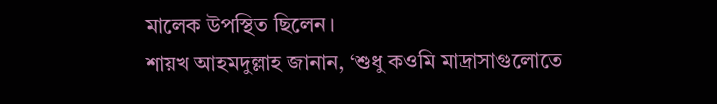মালেক উপস্থিত ছিলেন।
শায়খ আহমদুল্লাহ জানান, ‘শুধু কওমি মাদ্রাসাগুলোতে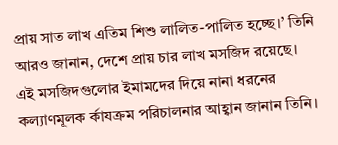প্রায় সাত লাখ এতিম শিশু লালিত-পালিত হচ্ছে।’ তিনি আরও জানান, দেশে প্রায় চার লাখ মসজিদ রয়েছে। এই মসজিদগুলোর ইমামদের দিয়ে নানা ধরনের কল্যাণমূলক র্কাযক্রম পরিচালনার আহ্বান জানান তিনি।